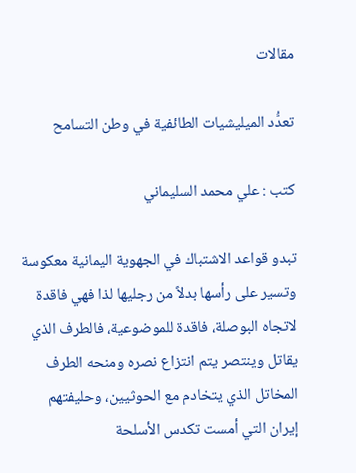مقالات

تعدُّد الميليشيات الطائفية في وطن التسامح

كتب : علي محمد السليماني

تبدو قواعد الاشتباك في الجهوية اليمانية معكوسة وتسير على رأسها بدلاً من رجليها لذا فهي فاقدة لاتجاه البوصلة، فاقدة للموضوعية، فالطرف الذي يقاتل وينتصر يتم انتزاع نصره ومنحه الطرف المخاتل الذي يتخادم مع الحوثيين، وحليفتهم إيران التي أمست تكدس الأسلحة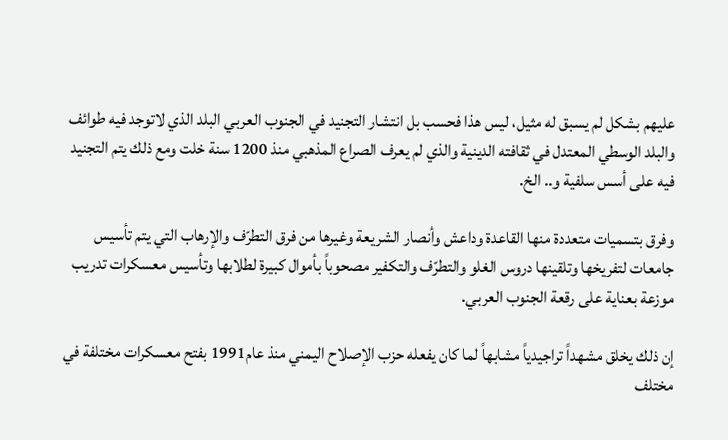عليهم بشكل لم يسبق له مثيل، ليس هذا فحسب بل انتشار التجنيد في الجنوب العربي البلد الذي لاتوجد فيه طوائف والبلد الوسطي المعتدل في ثقافته الدينية والذي لم يعرف الصراع المذهبي منذ 1200 سنة خلت ومع ذلك يتم التجنيد فيه على أسس سلفية و.. الخ.

وفرق بتسميات متعددة منها القاعدة وداعش وأنصار الشريعة وغيرها من فرق التطرّف والإرهاب التي يتم تأسيس جامعات لتفريخها وتلقينها دروس الغلو والتطرّف والتكفير مصحوباً بأموال كبيرة لطلابها وتأسيس معسكرات تدريب موزعة بعناية على رقعة الجنوب العربي.

إن ذلك يخلق مشهداً تراجيدياً مشابهاً لما كان يفعله حزب الإصلاح اليمني منذ عام1991 بفتح معسكرات مختلفة في مختلف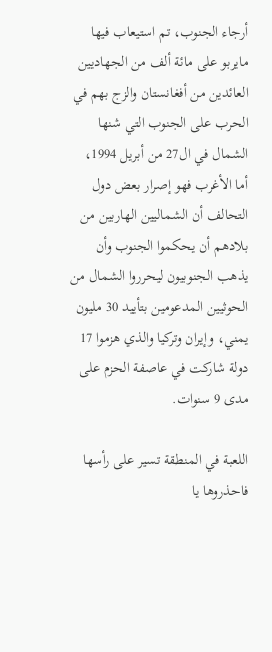أرجاء الجنوب، تم استيعاب فيها مايربو على مائة ألف من الجهاديين العائدين من أفغانستان والزج بهم في الحرب على الجنوب التي شنها الشمال في ال27 من أبريل 1994،
أما الأغرب فهو إصرار بعض دول التحالف أن الشماليين الهاربين من بلادهم أن يحكموا الجنوب وأن يذهب الجنوبيون ليحرروا الشمال من الحوثيين المدعومين بتأييد 30 مليون يمني، وإيران وتركيا والذي هزموا 17 دولة شاركت في عاصفة الحزم على مدى 9 سنوات.

اللعبة في المنطقة تسير على رأسها فاحذروها يا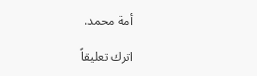أمة محمد.

اترك تعليقاً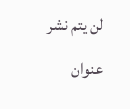لن يتم نشر عنوان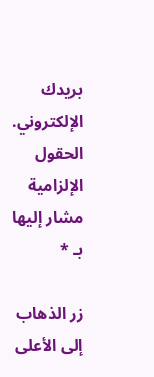بريدك الإلكتروني. الحقول الإلزامية مشار إليها بـ *

زر الذهاب إلى الأعلى